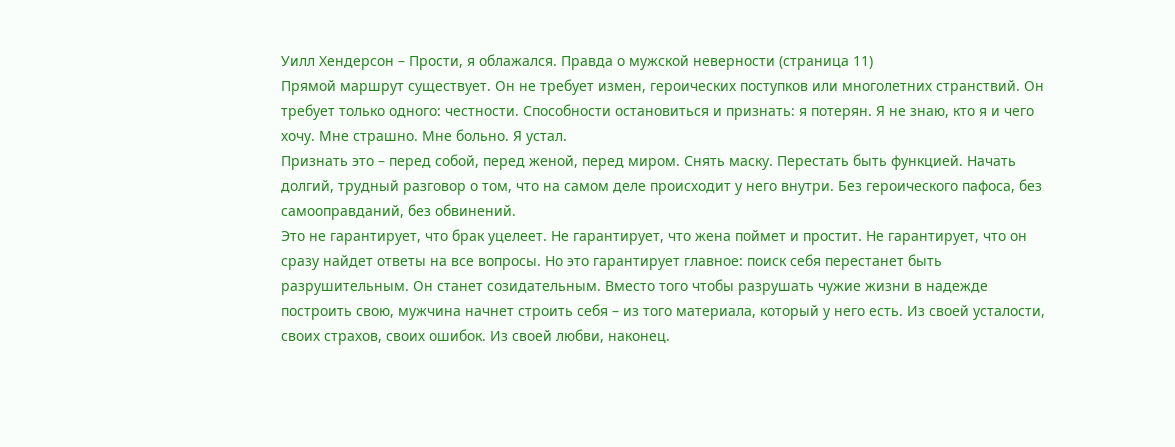Уилл Хендерсон – Прости, я облажался. Правда о мужской неверности (страница 11)
Прямой маршрут существует. Он не требует измен, героических поступков или многолетних странствий. Он требует только одного: честности. Способности остановиться и признать: я потерян. Я не знаю, кто я и чего хочу. Мне страшно. Мне больно. Я устал.
Признать это – перед собой, перед женой, перед миром. Снять маску. Перестать быть функцией. Начать долгий, трудный разговор о том, что на самом деле происходит у него внутри. Без героического пафоса, без самооправданий, без обвинений.
Это не гарантирует, что брак уцелеет. Не гарантирует, что жена поймет и простит. Не гарантирует, что он сразу найдет ответы на все вопросы. Но это гарантирует главное: поиск себя перестанет быть разрушительным. Он станет созидательным. Вместо того чтобы разрушать чужие жизни в надежде построить свою, мужчина начнет строить себя – из того материала, который у него есть. Из своей усталости, своих страхов, своих ошибок. Из своей любви, наконец.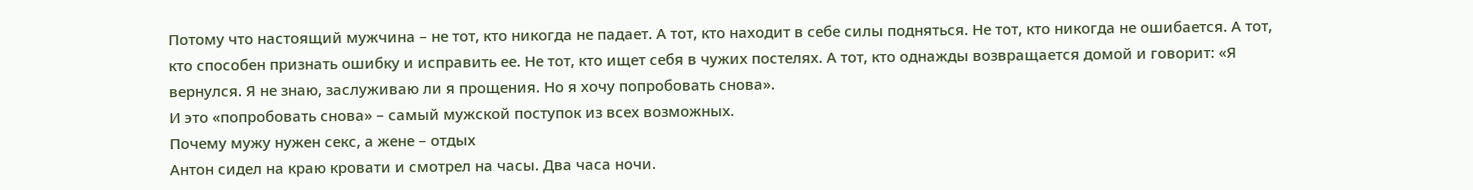Потому что настоящий мужчина – не тот, кто никогда не падает. А тот, кто находит в себе силы подняться. Не тот, кто никогда не ошибается. А тот, кто способен признать ошибку и исправить ее. Не тот, кто ищет себя в чужих постелях. А тот, кто однажды возвращается домой и говорит: «Я вернулся. Я не знаю, заслуживаю ли я прощения. Но я хочу попробовать снова».
И это «попробовать снова» – самый мужской поступок из всех возможных.
Почему мужу нужен секс, а жене – отдых
Антон сидел на краю кровати и смотрел на часы. Два часа ночи.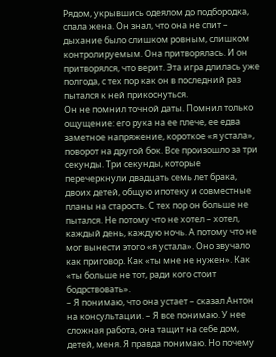Рядом, укрывшись одеялом до подбородка, спала жена. Он знал, что она не спит – дыхание было слишком ровным, слишком контролируемым. Она притворялась. И он притворялся, что верит. Эта игра длилась уже полгода, с тех пор как он в последний раз пытался к ней прикоснуться.
Он не помнил точной даты. Помнил только ощущение: его рука на ее плече, ее едва заметное напряжение, короткое «я устала», поворот на другой бок. Все произошло за три секунды. Три секунды, которые перечеркнули двадцать семь лет брака, двоих детей, общую ипотеку и совместные планы на старость. С тех пор он больше не пытался. Не потому что не хотел – хотел, каждый день, каждую ночь. А потому что не мог вынести этого «я устала». Оно звучало как приговор. Как «ты мне не нужен». Как «ты больше не тот, ради кого стоит бодрствовать».
– Я понимаю, что она устает – сказал Антон на консультации. – Я все понимаю. У нее сложная работа, она тащит на себе дом, детей, меня. Я правда понимаю. Но почему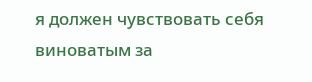я должен чувствовать себя виноватым за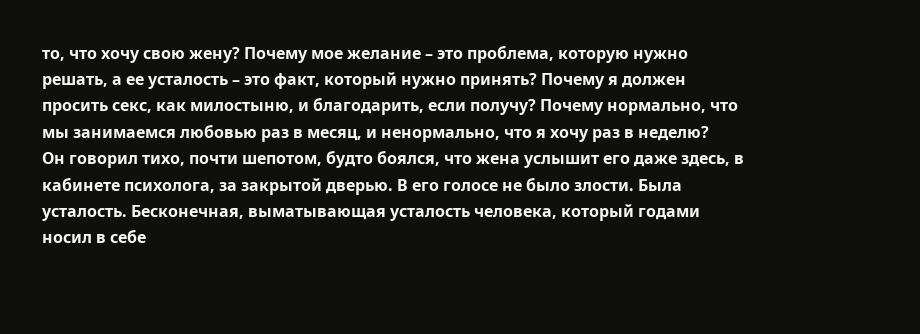то, что хочу свою жену? Почему мое желание – это проблема, которую нужно решать, а ее усталость – это факт, который нужно принять? Почему я должен просить секс, как милостыню, и благодарить, если получу? Почему нормально, что мы занимаемся любовью раз в месяц, и ненормально, что я хочу раз в неделю?
Он говорил тихо, почти шепотом, будто боялся, что жена услышит его даже здесь, в кабинете психолога, за закрытой дверью. В его голосе не было злости. Была усталость. Бесконечная, выматывающая усталость человека, который годами носил в себе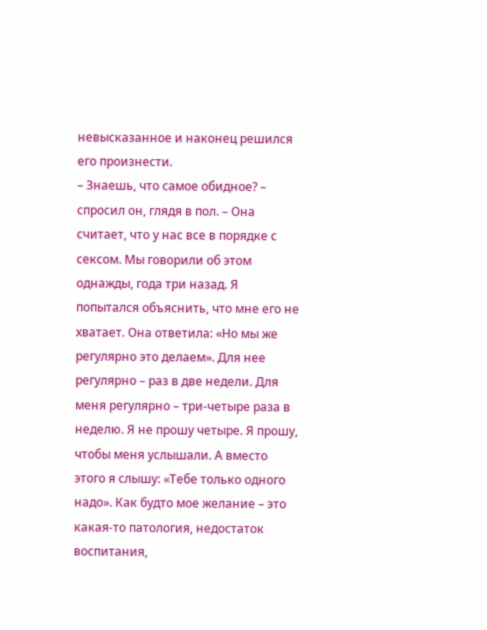невысказанное и наконец решился его произнести.
– Знаешь, что самое обидное? – спросил он, глядя в пол. – Она считает, что у нас все в порядке с сексом. Мы говорили об этом однажды, года три назад. Я попытался объяснить, что мне его не хватает. Она ответила: «Но мы же регулярно это делаем». Для нее регулярно – раз в две недели. Для меня регулярно – три-четыре раза в неделю. Я не прошу четыре. Я прошу, чтобы меня услышали. А вместо этого я слышу: «Тебе только одного надо». Как будто мое желание – это какая-то патология, недостаток воспитания,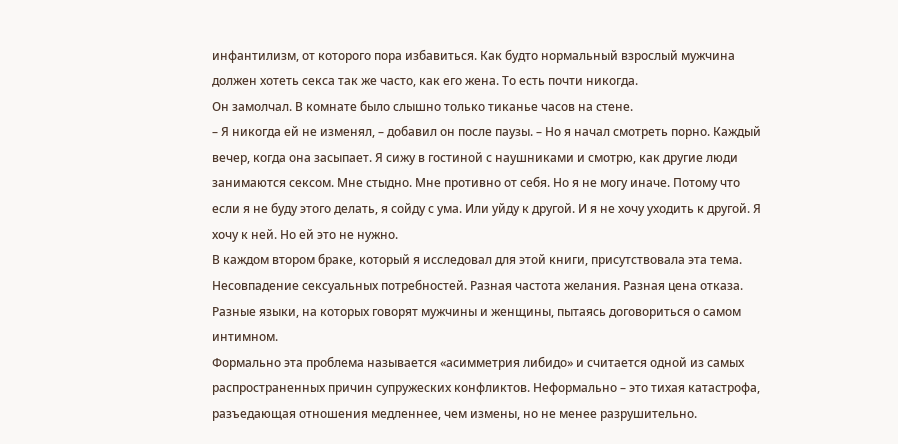инфантилизм, от которого пора избавиться. Как будто нормальный взрослый мужчина должен хотеть секса так же часто, как его жена. То есть почти никогда.
Он замолчал. В комнате было слышно только тиканье часов на стене.
– Я никогда ей не изменял, – добавил он после паузы. – Но я начал смотреть порно. Каждый вечер, когда она засыпает. Я сижу в гостиной с наушниками и смотрю, как другие люди занимаются сексом. Мне стыдно. Мне противно от себя. Но я не могу иначе. Потому что если я не буду этого делать, я сойду с ума. Или уйду к другой. И я не хочу уходить к другой. Я хочу к ней. Но ей это не нужно.
В каждом втором браке, который я исследовал для этой книги, присутствовала эта тема. Несовпадение сексуальных потребностей. Разная частота желания. Разная цена отказа. Разные языки, на которых говорят мужчины и женщины, пытаясь договориться о самом интимном.
Формально эта проблема называется «асимметрия либидо» и считается одной из самых распространенных причин супружеских конфликтов. Неформально – это тихая катастрофа, разъедающая отношения медленнее, чем измены, но не менее разрушительно.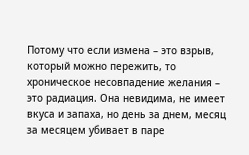Потому что если измена – это взрыв, который можно пережить, то хроническое несовпадение желания – это радиация. Она невидима, не имеет вкуса и запаха, но день за днем, месяц за месяцем убивает в паре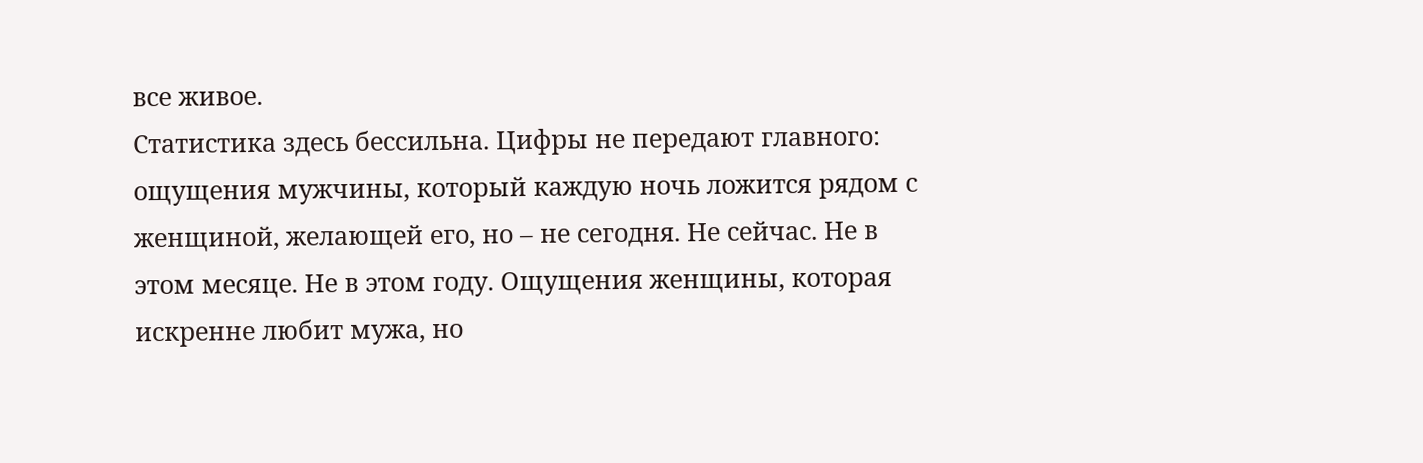все живое.
Статистика здесь бессильна. Цифры не передают главного: ощущения мужчины, который каждую ночь ложится рядом с женщиной, желающей его, но – не сегодня. Не сейчас. Не в этом месяце. Не в этом году. Ощущения женщины, которая искренне любит мужа, но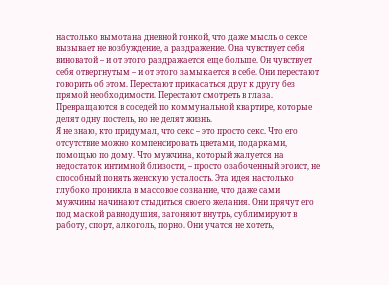настолько вымотана дневной гонкой, что даже мысль о сексе вызывает не возбуждение, а раздражение. Она чувствует себя виноватой – и от этого раздражается еще больше. Он чувствует себя отвергнутым – и от этого замыкается в себе. Они перестают говорить об этом. Перестают прикасаться друг к другу без прямой необходимости. Перестают смотреть в глаза. Превращаются в соседей по коммунальной квартире, которые делят одну постель, но не делят жизнь.
Я не знаю, кто придумал, что секс – это просто секс. Что его отсутствие можно компенсировать цветами, подарками, помощью по дому. Что мужчина, который жалуется на недостаток интимной близости, – просто озабоченный эгоист, не способный понять женскую усталость. Эта идея настолько глубоко проникла в массовое сознание, что даже сами мужчины начинают стыдиться своего желания. Они прячут его под маской равнодушия, загоняют внутрь, сублимируют в работу, спорт, алкоголь, порно. Они учатся не хотеть,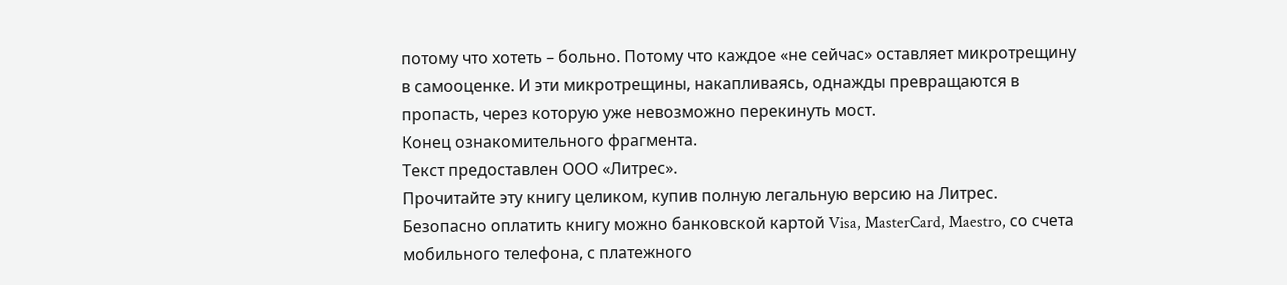потому что хотеть – больно. Потому что каждое «не сейчас» оставляет микротрещину в самооценке. И эти микротрещины, накапливаясь, однажды превращаются в пропасть, через которую уже невозможно перекинуть мост.
Конец ознакомительного фрагмента.
Текст предоставлен ООО «Литрес».
Прочитайте эту книгу целиком, купив полную легальную версию на Литрес.
Безопасно оплатить книгу можно банковской картой Visa, MasterCard, Maestro, со счета мобильного телефона, с платежного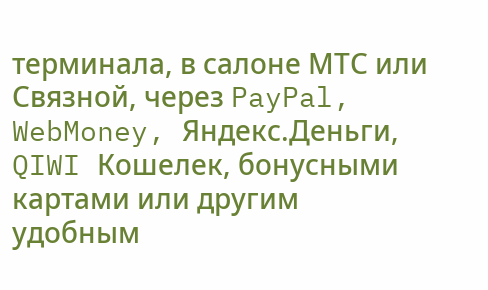терминала, в салоне МТС или Связной, через PayPal, WebMoney, Яндекс.Деньги, QIWI Кошелек, бонусными картами или другим удобным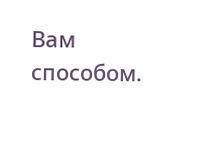Вам способом.